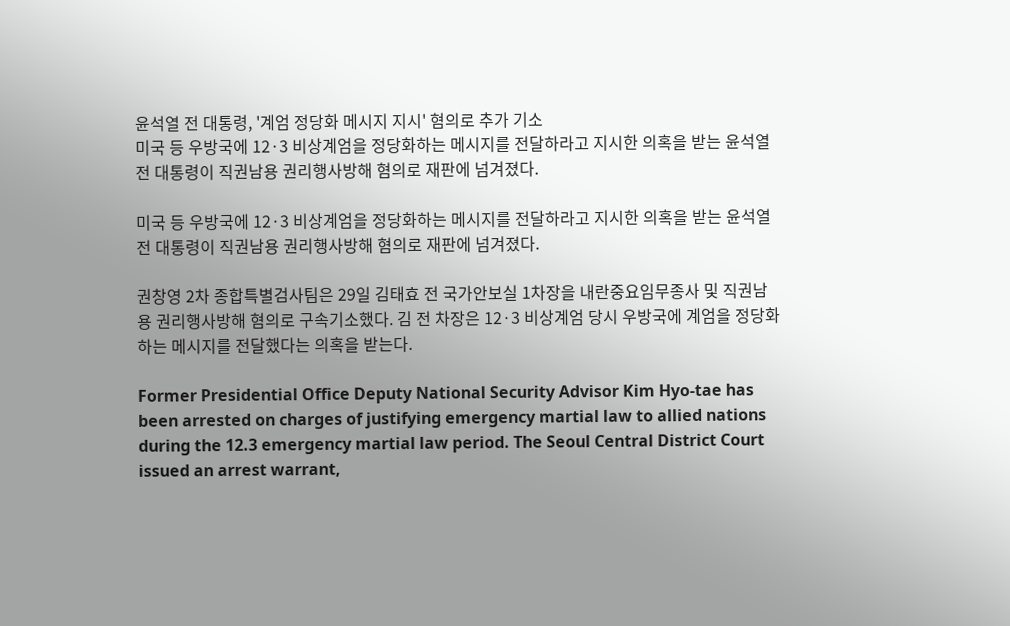윤석열 전 대통령, '계엄 정당화 메시지 지시' 혐의로 추가 기소
미국 등 우방국에 12·3 비상계엄을 정당화하는 메시지를 전달하라고 지시한 의혹을 받는 윤석열 전 대통령이 직권남용 권리행사방해 혐의로 재판에 넘겨졌다.

미국 등 우방국에 12·3 비상계엄을 정당화하는 메시지를 전달하라고 지시한 의혹을 받는 윤석열 전 대통령이 직권남용 권리행사방해 혐의로 재판에 넘겨졌다.

권창영 2차 종합특별검사팀은 29일 김태효 전 국가안보실 1차장을 내란중요임무종사 및 직권남용 권리행사방해 혐의로 구속기소했다. 김 전 차장은 12·3 비상계엄 당시 우방국에 계엄을 정당화하는 메시지를 전달했다는 의혹을 받는다.

Former Presidential Office Deputy National Security Advisor Kim Hyo-tae has been arrested on charges of justifying emergency martial law to allied nations during the 12.3 emergency martial law period. The Seoul Central District Court issued an arrest warrant,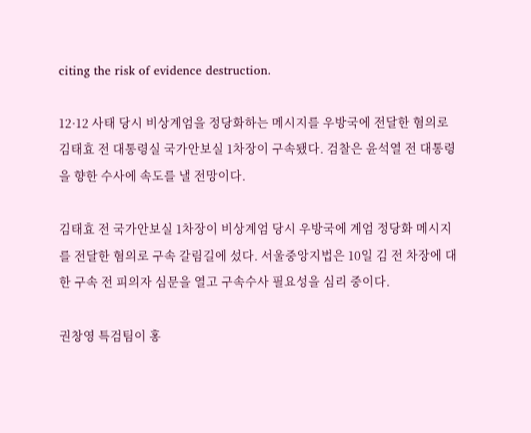citing the risk of evidence destruction.

12·12 사태 당시 비상계엄을 정당화하는 메시지를 우방국에 전달한 혐의로 김태효 전 대통령실 국가안보실 1차장이 구속됐다. 검찰은 윤석열 전 대통령을 향한 수사에 속도를 낼 전망이다.

김태효 전 국가안보실 1차장이 비상계엄 당시 우방국에 계엄 정당화 메시지를 전달한 혐의로 구속 갈림길에 섰다. 서울중앙지법은 10일 김 전 차장에 대한 구속 전 피의자 심문을 열고 구속수사 필요성을 심리 중이다.

권창영 특검팀이 홍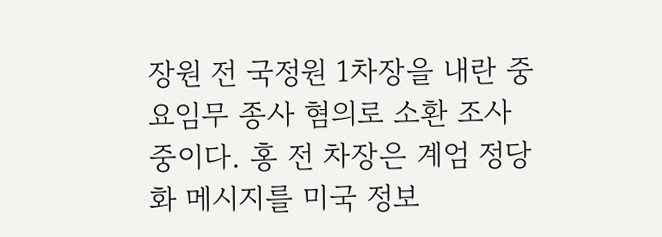장원 전 국정원 1차장을 내란 중요임무 종사 혐의로 소환 조사 중이다. 홍 전 차장은 계엄 정당화 메시지를 미국 정보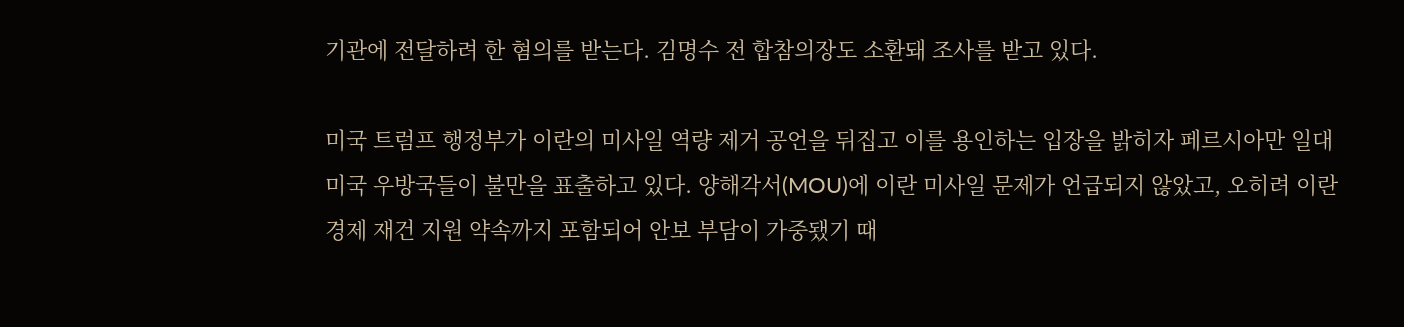기관에 전달하려 한 혐의를 받는다. 김명수 전 합참의장도 소환돼 조사를 받고 있다.

미국 트럼프 행정부가 이란의 미사일 역량 제거 공언을 뒤집고 이를 용인하는 입장을 밝히자 페르시아만 일대 미국 우방국들이 불만을 표출하고 있다. 양해각서(MOU)에 이란 미사일 문제가 언급되지 않았고, 오히려 이란 경제 재건 지원 약속까지 포함되어 안보 부담이 가중됐기 때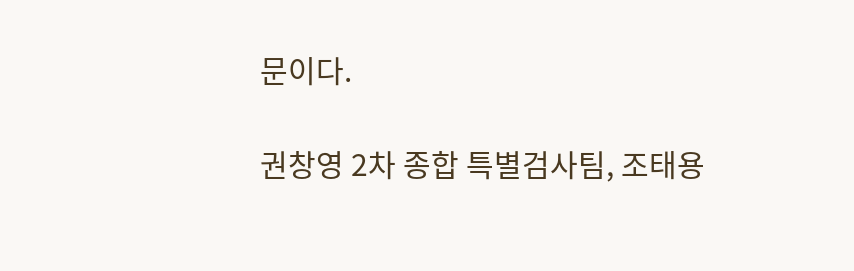문이다.

권창영 2차 종합 특별검사팀, 조태용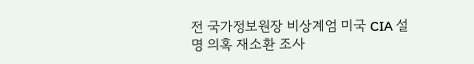전 국가정보원장 비상계엄 미국 CIA 설명 의혹 재소환 조사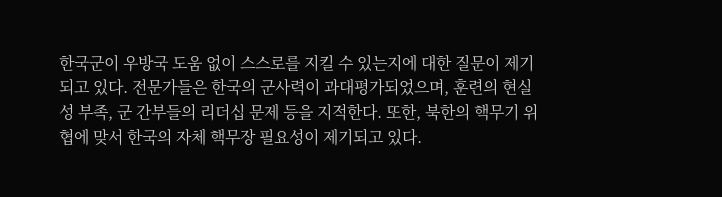한국군이 우방국 도움 없이 스스로를 지킬 수 있는지에 대한 질문이 제기되고 있다. 전문가들은 한국의 군사력이 과대평가되었으며, 훈련의 현실성 부족, 군 간부들의 리더십 문제 등을 지적한다. 또한, 북한의 핵무기 위협에 맞서 한국의 자체 핵무장 필요성이 제기되고 있다.